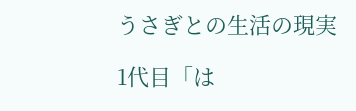うさぎとの生活の現実

1代目「は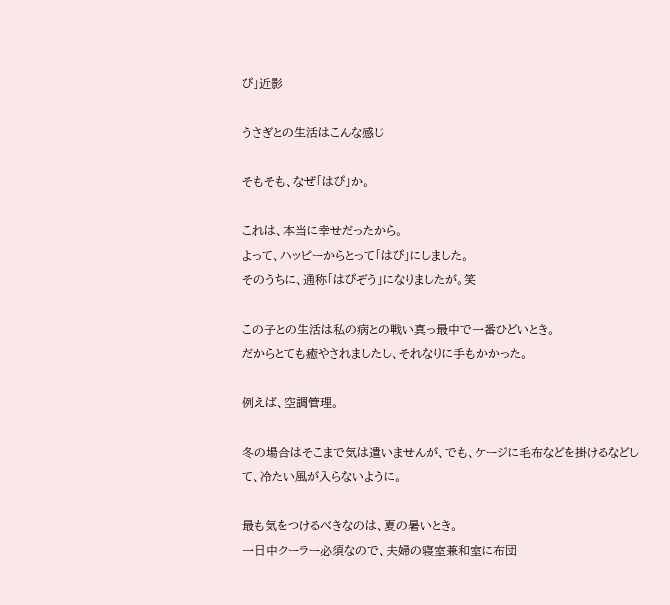ぴ」近影

うさぎとの生活はこんな感じ

そもそも、なぜ「はぴ」か。

これは、本当に幸せだったから。
よって、ハッピーからとって「はぴ」にしました。
そのうちに、通称「はぴぞう」になりましたが。笑

この子との生活は私の病との戦い真っ最中で一番ひどいとき。
だからとても癒やされましたし、それなりに手もかかった。

例えば、空調管理。

冬の場合はそこまで気は遣いませんが、でも、ケージに毛布などを掛けるなどして、冷たい風が入らないように。

最も気をつけるべきなのは、夏の暑いとき。
一日中クーラー必須なので、夫婦の寝室兼和室に布団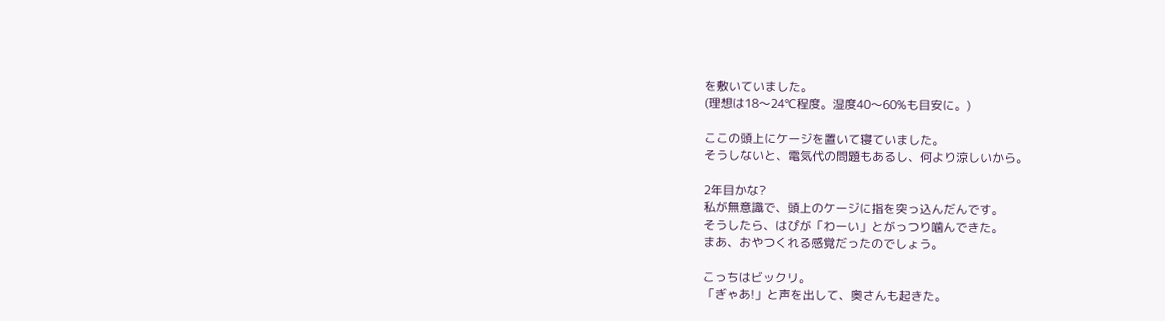を敷いていました。
(理想は18〜24℃程度。湿度40〜60%も目安に。)

ここの頭上にケージを置いて寝ていました。
そうしないと、電気代の問題もあるし、何より涼しいから。

2年目かな?
私が無意識で、頭上のケージに指を突っ込んだんです。
そうしたら、はぴが「わーい」とがっつり噛んできた。
まあ、おやつくれる感覚だったのでしょう。

こっちはビックリ。
「ぎゃあ!」と声を出して、奥さんも起きた。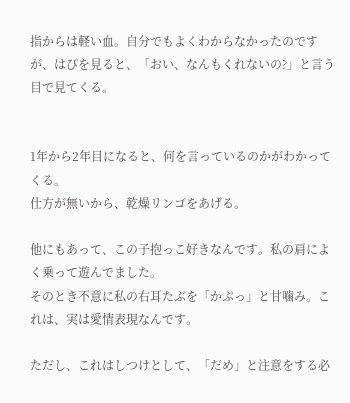指からは軽い血。自分でもよくわからなかったのですが、はぴを見ると、「おい、なんもくれないの?」と言う目で見てくる。


1年から2年目になると、何を言っているのかがわかってくる。
仕方が無いから、乾燥リンゴをあげる。

他にもあって、この子抱っこ好きなんです。私の肩によく乗って遊んでました。
そのとき不意に私の右耳たぶを「かぷっ」と甘噛み。これは、実は愛情表現なんです。

ただし、これはしつけとして、「だめ」と注意をする必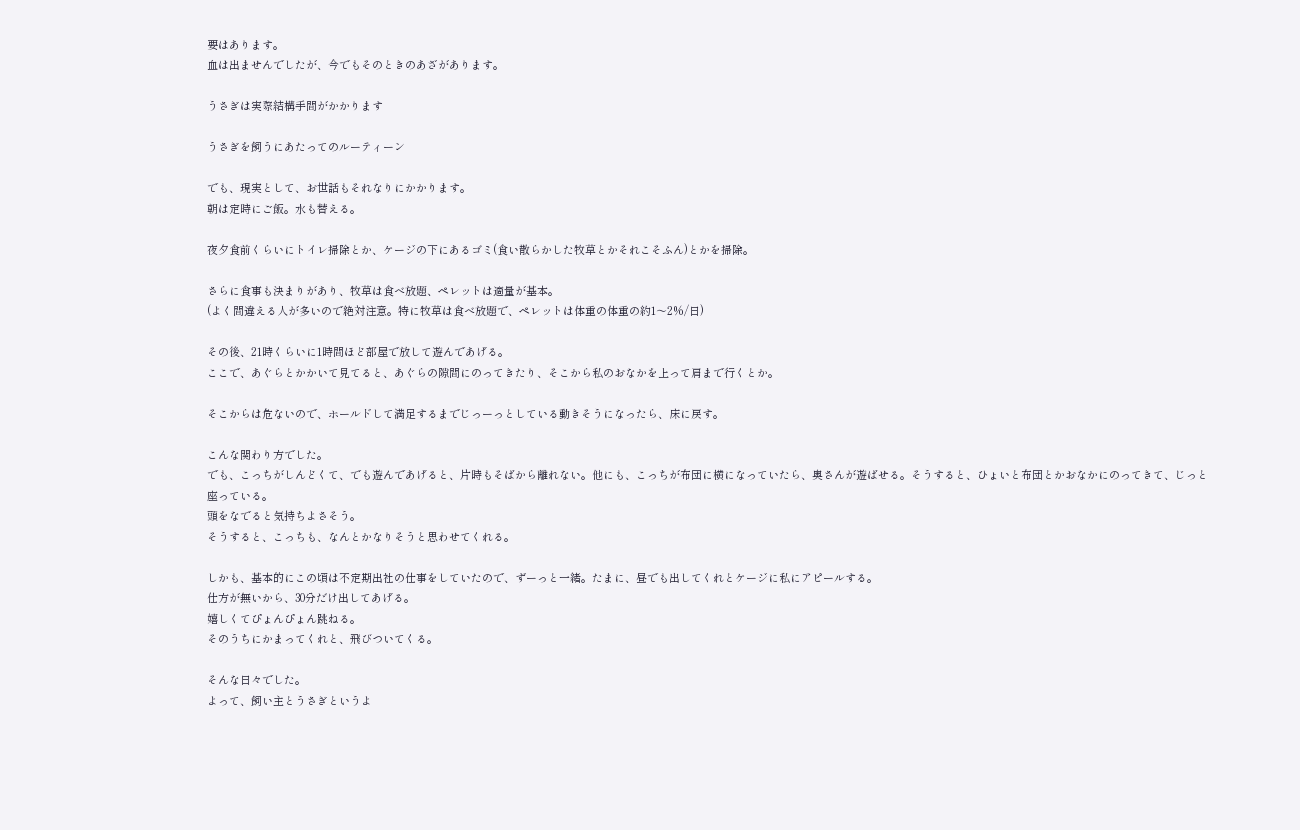要はあります。
血は出ませんでしたが、今でもそのときのあざがあります。

うさぎは実際結構手間がかかります

うさぎを飼うにあたってのルーティーン

でも、現実として、お世話もそれなりにかかります。
朝は定時にご飯。水も替える。

夜夕食前くらいにトイレ掃除とか、ケージの下にあるゴミ(食い散らかした牧草とかそれこそふん)とかを掃除。

さらに食事も決まりがあり、牧草は食べ放題、ペレットは適量が基本。
(よく間違える人が多いので絶対注意。特に牧草は食べ放題で、ペレットは体重の体重の約1〜2%/日)

その後、21時くらいに1時間ほど部屋で放して遊んであげる。
ここで、あぐらとかかいて見てると、あぐらの隙間にのってきたり、そこから私のおなかを上って肩まで行くとか。

そこからは危ないので、ホールドして満足するまでじっーっとしている動きそうになったら、床に戻す。

こんな関わり方でした。
でも、こっちがしんどくて、でも遊んであげると、片時もそばから離れない。他にも、こっちが布団に横になっていたら、奥さんが遊ばせる。そうすると、ひょいと布団とかおなかにのってきて、じっと座っている。
頭をなでると気持ちよさそう。
そうすると、こっちも、なんとかなりそうと思わせてくれる。

しかも、基本的にこの頃は不定期出社の仕事をしていたので、ずーっと一緒。たまに、昼でも出してくれとケージに私にアピールする。
仕方が無いから、30分だけ出してあげる。
嬉しくてぴょんぴょん跳ねる。
そのうちにかまってくれと、飛びついてくる。

そんな日々でした。
よって、飼い主とうさぎというよ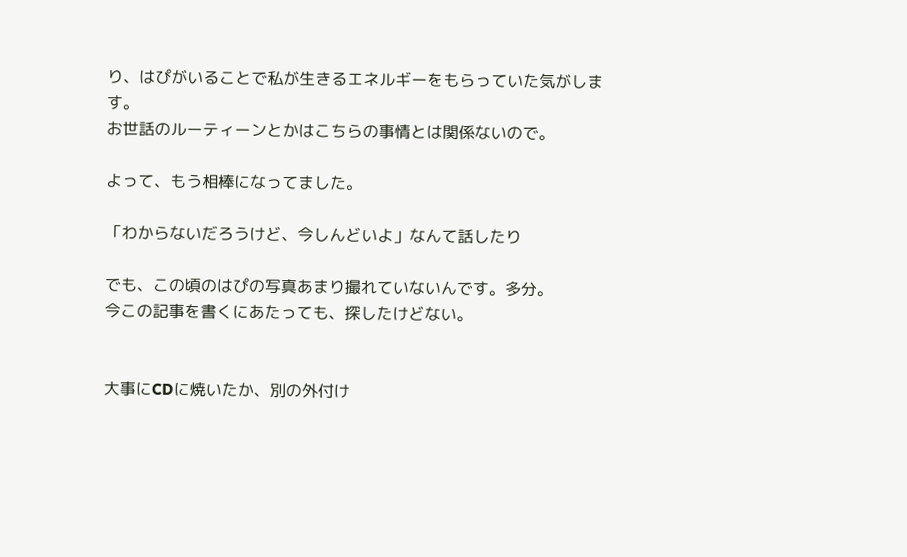り、はぴがいることで私が生きるエネルギーをもらっていた気がします。
お世話のルーティーンとかはこちらの事情とは関係ないので。

よって、もう相棒になってました。

「わからないだろうけど、今しんどいよ」なんて話したり

でも、この頃のはぴの写真あまり撮れていないんです。多分。
今この記事を書くにあたっても、探したけどない。


大事にCDに焼いたか、別の外付け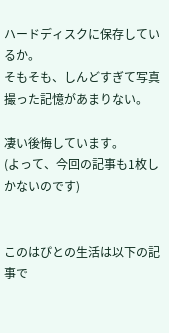ハードディスクに保存しているか。
そもそも、しんどすぎて写真撮った記憶があまりない。

凄い後悔しています。
(よって、今回の記事も1枚しかないのです)


このはぴとの生活は以下の記事で